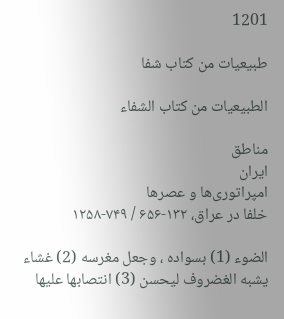1201

طبیعیات من کتاب شفا

الطبيعيات من كتاب الشفاء

مناطق
ایران
امپراتوری‌ها و عصرها
خلفا در عراق، ۱۳۲-۶۵۶ / ۷۴۹-۱۲۵۸

الضوء (1) بسواده ، وجعل مغرسه (2) غشاء يشبه الغضروف ليحسن (3) انتصابها عليها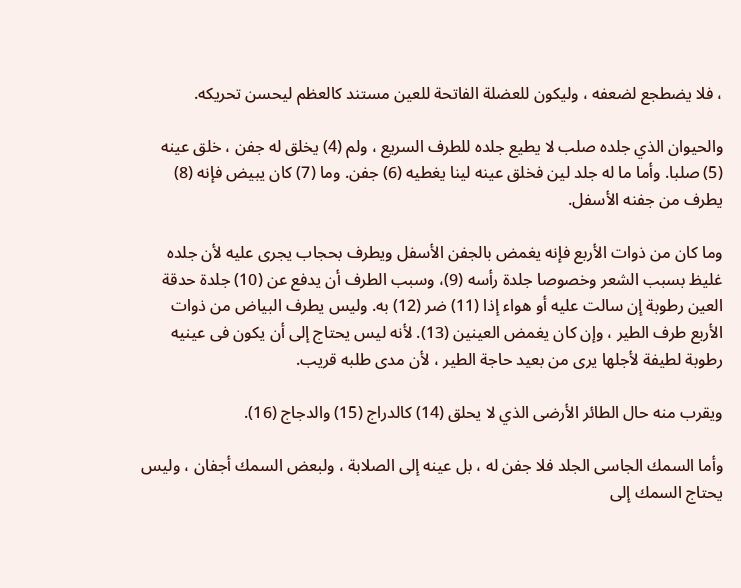، فلا يضطجع لضعفه ، وليكون للعضلة الفاتحة للعين مستند كالعظم ليحسن تحريكه.

والحيوان الذي جلده صلب لا يطيع جلده للطرف السريع ، ولم (4) يخلق له جفن ، خلق عينه (5) صلبا. وأما ما له جلد لين فخلق عينه لينا يغطيه (6) جفن. وما (7) كان يبيض فإنه (8) يطرف من جفنه الأسفل.

وما كان من ذوات الأربع فإنه يغمض بالجفن الأسفل ويطرف بحجاب يجرى عليه لأن جلده غليظ بسبب الشعر وخصوصا جلدة رأسه (9)، وسبب الطرف أن يدفع عن (10) جلدة حدقة العين رطوبة إن سالت عليه أو هواء إذا (11) ضر (12) به. وليس يطرف البياض من ذوات الأربع طرف الطير ، وإن كان يغمض العينين (13). لأنه ليس يحتاج إلى أن يكون فى عينيه رطوبة لطيفة لأجلها يرى من بعيد حاجة الطير ، لأن مدى طلبه قريب.

ويقرب منه حال الطائر الأرضى الذي لا يحلق (14) كالدراج (15) والدجاج (16).

وأما السمك الجاسى الجلد فلا جفن له ، بل عينه إلى الصلابة ، ولبعض السمك أجفان ، وليس يحتاج السمك إلى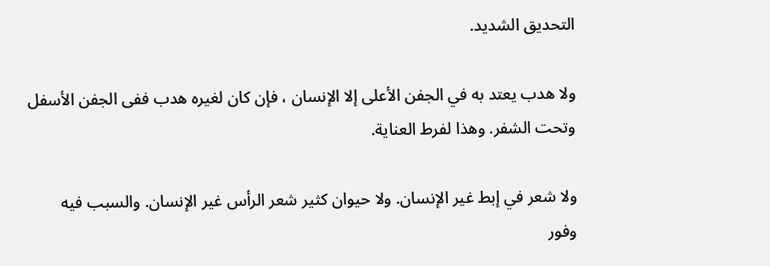التحديق الشديد.

ولا هدب يعتد به في الجفن الأعلى إلا الإنسان ، فإن كان لغيره هدب ففى الجفن الأسفل وتحت الشفر. وهذا لفرط العناية.

ولا شعر في إبط غير الإنسان. ولا حيوان كثير شعر الرأس غير الإنسان. والسبب فيه وفور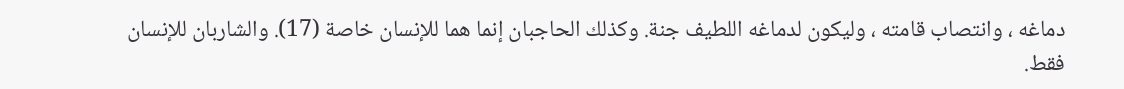دماغه ، وانتصاب قامته ، وليكون لدماغه اللطيف جنة. وكذلك الحاجبان إنما هما للإنسان خاصة (17). والشاربان للإنسان فقط.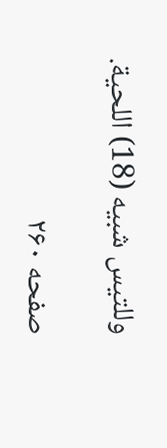وللتيس شبيه (18) اللحية.

صفحه ۲۶۰